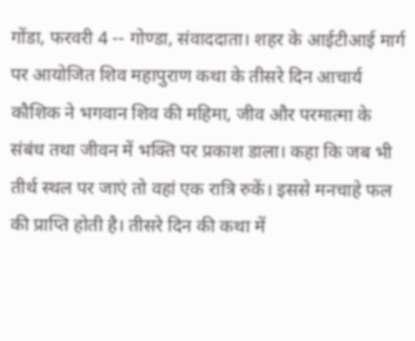गोंडा, फरवरी 4 -- गोण्डा, संवाददाता। शहर के आईटीआई मार्ग पर आयोजित शिव महापुराण कथा के तीसरे दिन आचार्य कौशिक ने भगवान शिव की महिमा, जीव और परमात्मा के संबंध तथा जीवन में भक्ति पर प्रकाश डाला। कहा कि जब भी तीर्थ स्थल पर जाएं तो वहां एक रात्रि रुकें। इससे मनचाहे फल की प्राप्ति होती है। तीसरे दिन की कथा में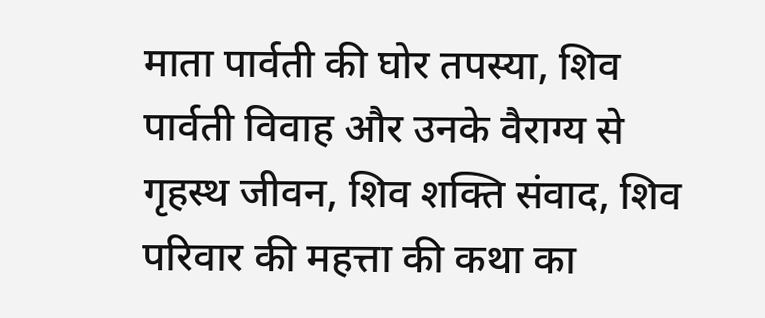माता पार्वती की घोर तपस्या, शिव पार्वती विवाह और उनके वैराग्य से गृहस्थ जीवन, शिव शक्ति संवाद, शिव परिवार की महत्ता की कथा का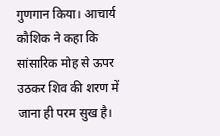गुणगान किया। आचार्य कौशिक ने कहा कि सांसारिक मोह से ऊपर उठकर शिव की शरण में जाना ही परम सुख है।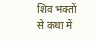शिव भक्तों से कथा में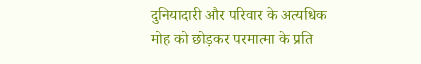दुनियादारी और परिवार के अत्यधिक मोह को छोड़कर परमात्मा के प्रति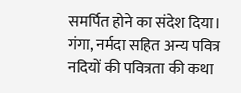समर्पित होने का संदेश दिया। गंगा, नर्मदा सहित अन्य पवित्र नदियों की पवित्रता की कथा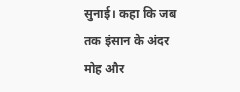सुनाई। कहा कि जब तक इंसान के अंदर मोह और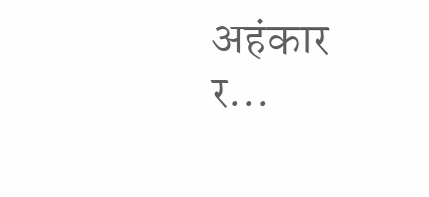अहंकार र...